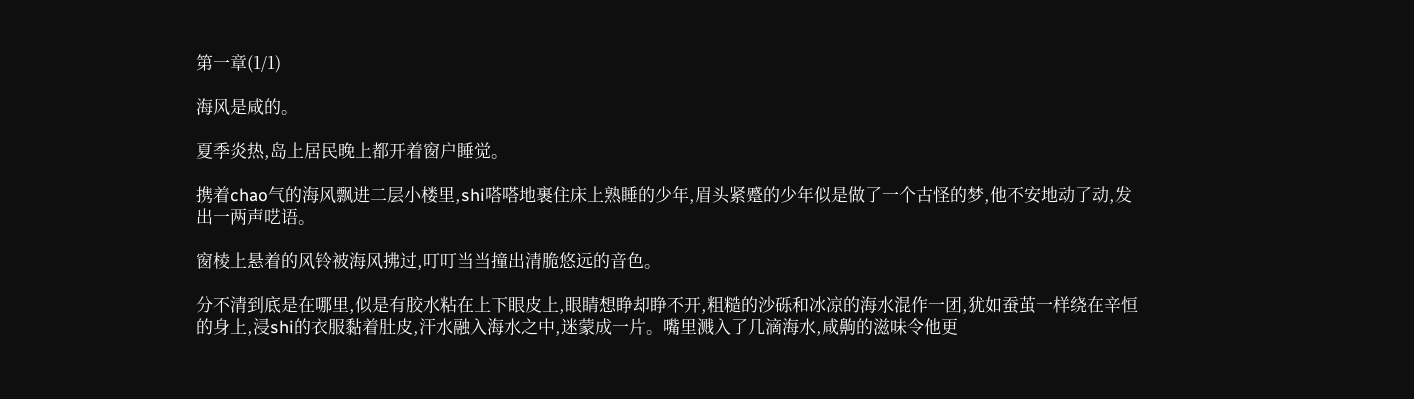第一章(1/1)

海风是咸的。

夏季炎热,岛上居民晚上都开着窗户睡觉。

携着chao气的海风飘进二层小楼里,shi嗒嗒地裹住床上熟睡的少年,眉头紧蹙的少年似是做了一个古怪的梦,他不安地动了动,发出一两声呓语。

窗棱上悬着的风铃被海风拂过,叮叮当当撞出清脆悠远的音色。

分不清到底是在哪里,似是有胶水粘在上下眼皮上,眼睛想睁却睁不开,粗糙的沙砾和冰凉的海水混作一团,犹如蚕茧一样绕在辛恒的身上,浸shi的衣服黏着肚皮,汗水融入海水之中,迷蒙成一片。嘴里溅入了几滴海水,咸齁的滋味令他更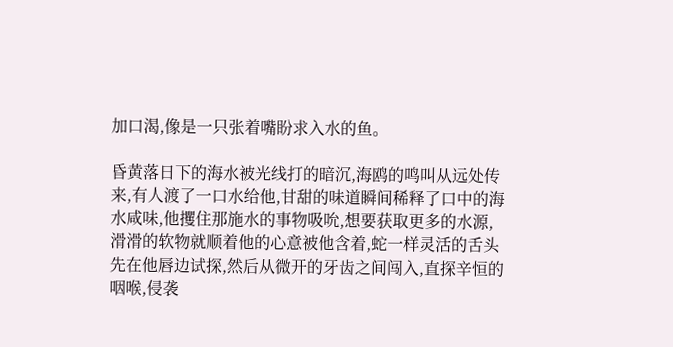加口渴,像是一只张着嘴盼求入水的鱼。

昏黄落日下的海水被光线打的暗沉,海鸥的鸣叫从远处传来,有人渡了一口水给他,甘甜的味道瞬间稀释了口中的海水咸味,他攫住那施水的事物吸吮,想要获取更多的水源,滑滑的软物就顺着他的心意被他含着,蛇一样灵活的舌头先在他唇边试探,然后从微开的牙齿之间闯入,直探辛恒的咽喉,侵袭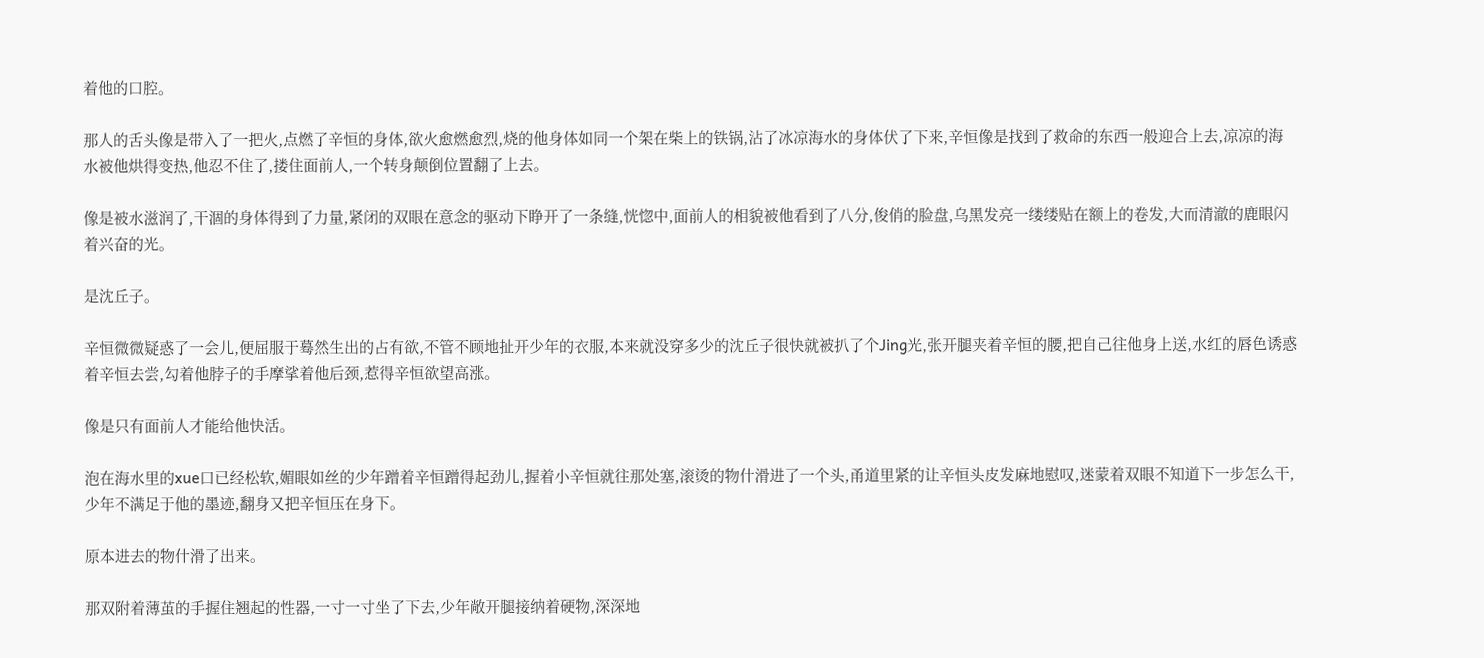着他的口腔。

那人的舌头像是带入了一把火,点燃了辛恒的身体,欲火愈燃愈烈,烧的他身体如同一个架在柴上的铁锅,沾了冰凉海水的身体伏了下来,辛恒像是找到了救命的东西一般迎合上去,凉凉的海水被他烘得变热,他忍不住了,搂住面前人,一个转身颠倒位置翻了上去。

像是被水滋润了,干涸的身体得到了力量,紧闭的双眼在意念的驱动下睁开了一条缝,恍惚中,面前人的相貌被他看到了八分,俊俏的脸盘,乌黑发亮一缕缕贴在额上的卷发,大而清澈的鹿眼闪着兴奋的光。

是沈丘子。

辛恒微微疑惑了一会儿,便屈服于蓦然生出的占有欲,不管不顾地扯开少年的衣服,本来就没穿多少的沈丘子很快就被扒了个Jing光,张开腿夹着辛恒的腰,把自己往他身上送,水红的唇色诱惑着辛恒去尝,勾着他脖子的手摩挲着他后颈,惹得辛恒欲望高涨。

像是只有面前人才能给他快活。

泡在海水里的xue口已经松软,媚眼如丝的少年蹭着辛恒蹭得起劲儿,握着小辛恒就往那处塞,滚烫的物什滑进了一个头,甬道里紧的让辛恒头皮发麻地慰叹,迷蒙着双眼不知道下一步怎么干,少年不满足于他的墨迹,翻身又把辛恒压在身下。

原本进去的物什滑了出来。

那双附着薄茧的手握住翘起的性器,一寸一寸坐了下去,少年敞开腿接纳着硬物,深深地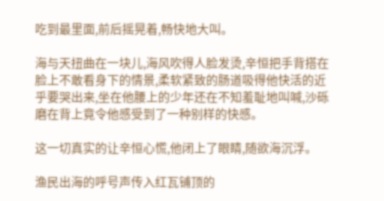吃到最里面,前后摇晃着,畅快地大叫。

海与天扭曲在一块儿,海风吹得人脸发烫,辛恒把手背搭在脸上不敢看身下的情景,柔软紧致的肠道吸得他快活的近乎要哭出来,坐在他腰上的少年还在不知羞耻地叫喊,沙砾磨在背上竟令他感受到了一种别样的快感。

这一切真实的让辛恒心慌,他闭上了眼睛,随欲海沉浮。

渔民出海的呼号声传入红瓦铺顶的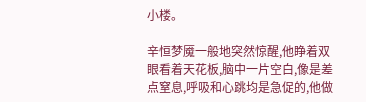小楼。

辛恒梦魇一般地突然惊醒,他睁着双眼看着天花板,脑中一片空白,像是差点窒息,呼吸和心跳均是急促的,他做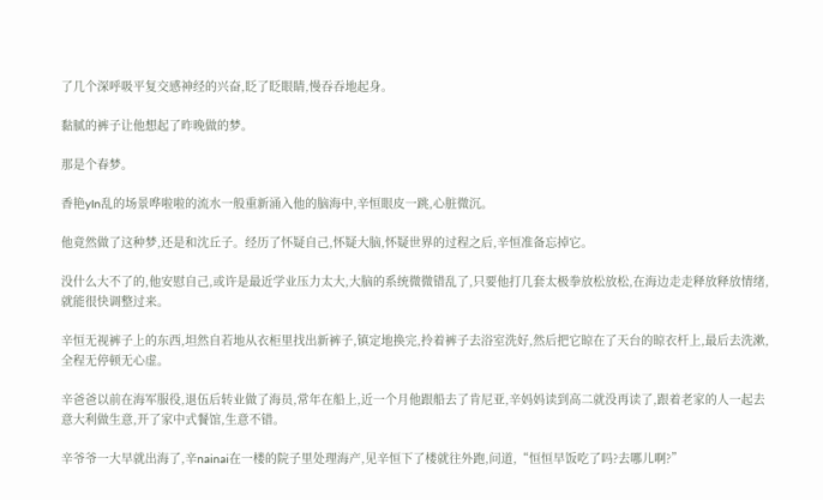了几个深呼吸平复交感神经的兴奋,眨了眨眼睛,慢吞吞地起身。

黏腻的裤子让他想起了昨晚做的梦。

那是个春梦。

香艳yIn乱的场景哗啦啦的流水一般重新涌入他的脑海中,辛恒眼皮一跳,心脏微沉。

他竟然做了这种梦,还是和沈丘子。经历了怀疑自己,怀疑大脑,怀疑世界的过程之后,辛恒准备忘掉它。

没什么大不了的,他安慰自己,或许是最近学业压力太大,大脑的系统微微错乱了,只要他打几套太极拳放松放松,在海边走走释放释放情绪,就能很快调整过来。

辛恒无视裤子上的东西,坦然自若地从衣柜里找出新裤子,镇定地换完,拎着裤子去浴室洗好,然后把它晾在了天台的晾衣杆上,最后去洗漱,全程无停顿无心虚。

辛爸爸以前在海军服役,退伍后转业做了海员,常年在船上,近一个月他跟船去了肯尼亚,辛妈妈读到高二就没再读了,跟着老家的人一起去意大利做生意,开了家中式餐馆,生意不错。

辛爷爷一大早就出海了,辛nainai在一楼的院子里处理海产,见辛恒下了楼就往外跑,问道,“恒恒早饭吃了吗?去哪儿啊?”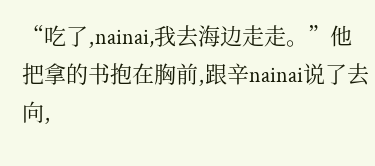“吃了,nainai,我去海边走走。”他把拿的书抱在胸前,跟辛nainai说了去向,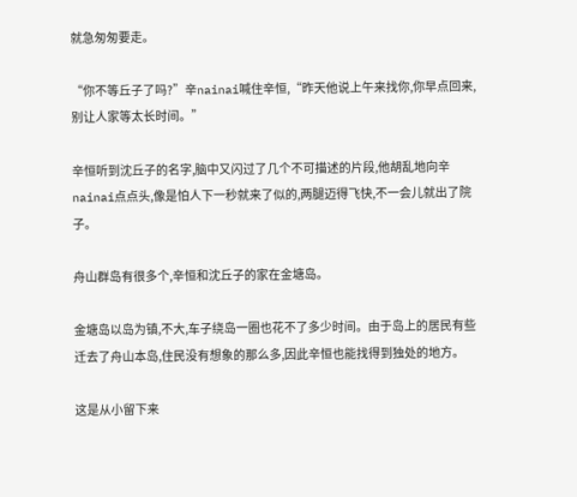就急匆匆要走。

“你不等丘子了吗?”辛nainai喊住辛恒,“昨天他说上午来找你,你早点回来,别让人家等太长时间。”

辛恒听到沈丘子的名字,脑中又闪过了几个不可描述的片段,他胡乱地向辛nainai点点头,像是怕人下一秒就来了似的,两腿迈得飞快,不一会儿就出了院子。

舟山群岛有很多个,辛恒和沈丘子的家在金塘岛。

金塘岛以岛为镇,不大,车子绕岛一圈也花不了多少时间。由于岛上的居民有些迁去了舟山本岛,住民没有想象的那么多,因此辛恒也能找得到独处的地方。

这是从小留下来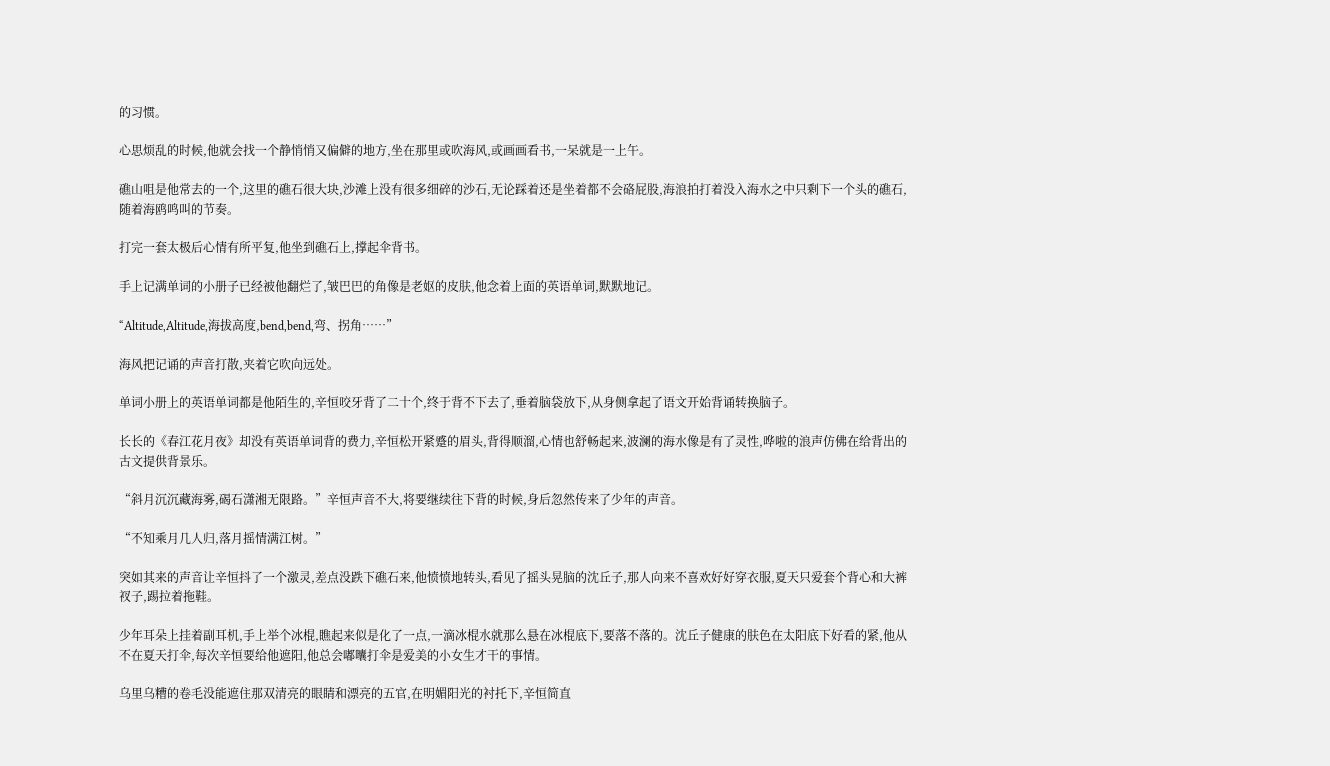的习惯。

心思烦乱的时候,他就会找一个静悄悄又偏僻的地方,坐在那里或吹海风,或画画看书,一呆就是一上午。

礁山咀是他常去的一个,这里的礁石很大块,沙滩上没有很多细碎的沙石,无论踩着还是坐着都不会硌屁股,海浪拍打着没入海水之中只剩下一个头的礁石,随着海鸥鸣叫的节奏。

打完一套太极后心情有所平复,他坐到礁石上,撑起伞背书。

手上记满单词的小册子已经被他翻烂了,皱巴巴的角像是老妪的皮肤,他念着上面的英语单词,默默地记。

“Altitude,Altitude,海拔高度,bend,bend,弯、拐角……”

海风把记诵的声音打散,夹着它吹向远处。

单词小册上的英语单词都是他陌生的,辛恒咬牙背了二十个,终于背不下去了,垂着脑袋放下,从身侧拿起了语文开始背诵转换脑子。

长长的《春江花月夜》却没有英语单词背的费力,辛恒松开紧蹙的眉头,背得顺溜,心情也舒畅起来,波澜的海水像是有了灵性,哗啦的浪声仿佛在给背出的古文提供背景乐。

“斜月沉沉藏海雾,碣石潇湘无限路。”辛恒声音不大,将要继续往下背的时候,身后忽然传来了少年的声音。

“不知乘月几人归,落月摇情满江树。”

突如其来的声音让辛恒抖了一个激灵,差点没跌下礁石来,他愤愤地转头,看见了摇头晃脑的沈丘子,那人向来不喜欢好好穿衣服,夏天只爱套个背心和大裤衩子,踢拉着拖鞋。

少年耳朵上挂着副耳机,手上举个冰棍,瞧起来似是化了一点,一滴冰棍水就那么悬在冰棍底下,要落不落的。沈丘子健康的肤色在太阳底下好看的紧,他从不在夏天打伞,每次辛恒要给他遮阳,他总会嘟囔打伞是爱美的小女生才干的事情。

乌里乌糟的卷毛没能遮住那双清亮的眼睛和漂亮的五官,在明媚阳光的衬托下,辛恒简直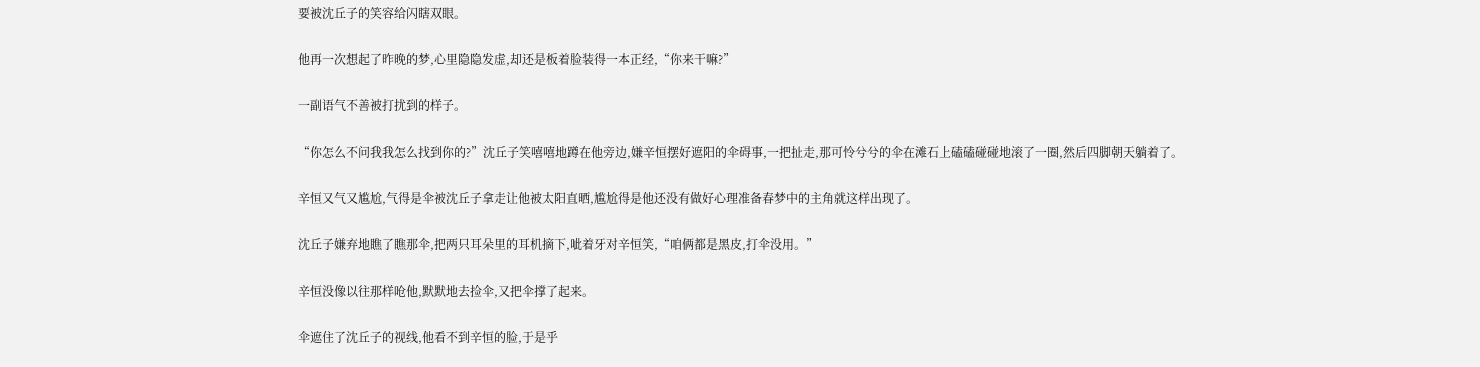要被沈丘子的笑容给闪瞎双眼。

他再一次想起了昨晚的梦,心里隐隐发虚,却还是板着脸装得一本正经,“你来干嘛?”

一副语气不善被打扰到的样子。

“你怎么不问我我怎么找到你的?”沈丘子笑嘻嘻地蹲在他旁边,嫌辛恒摆好遮阳的伞碍事,一把扯走,那可怜兮兮的伞在滩石上磕磕碰碰地滚了一圈,然后四脚朝天躺着了。

辛恒又气又尴尬,气得是伞被沈丘子拿走让他被太阳直晒,尴尬得是他还没有做好心理准备春梦中的主角就这样出现了。

沈丘子嫌弃地瞧了瞧那伞,把两只耳朵里的耳机摘下,呲着牙对辛恒笑,“咱俩都是黑皮,打伞没用。”

辛恒没像以往那样呛他,默默地去捡伞,又把伞撑了起来。

伞遮住了沈丘子的视线,他看不到辛恒的脸,于是乎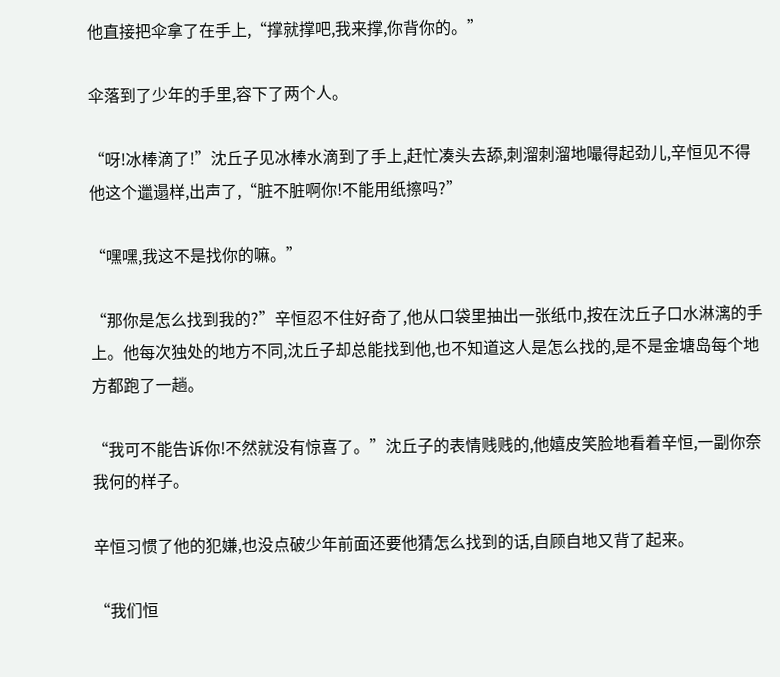他直接把伞拿了在手上,“撑就撑吧,我来撑,你背你的。”

伞落到了少年的手里,容下了两个人。

“呀!冰棒滴了!”沈丘子见冰棒水滴到了手上,赶忙凑头去舔,刺溜刺溜地嘬得起劲儿,辛恒见不得他这个邋遢样,出声了,“脏不脏啊你!不能用纸擦吗?”

“嘿嘿,我这不是找你的嘛。”

“那你是怎么找到我的?”辛恒忍不住好奇了,他从口袋里抽出一张纸巾,按在沈丘子口水淋漓的手上。他每次独处的地方不同,沈丘子却总能找到他,也不知道这人是怎么找的,是不是金塘岛每个地方都跑了一趟。

“我可不能告诉你!不然就没有惊喜了。”沈丘子的表情贱贱的,他嬉皮笑脸地看着辛恒,一副你奈我何的样子。

辛恒习惯了他的犯嫌,也没点破少年前面还要他猜怎么找到的话,自顾自地又背了起来。

“我们恒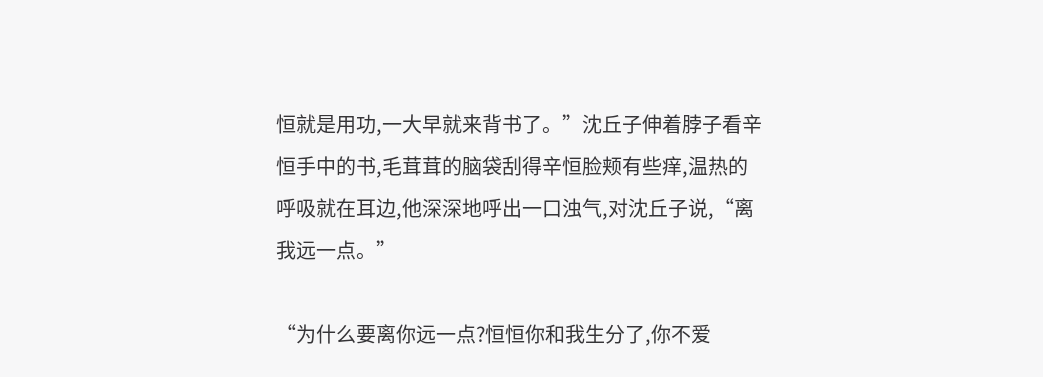恒就是用功,一大早就来背书了。”沈丘子伸着脖子看辛恒手中的书,毛茸茸的脑袋刮得辛恒脸颊有些痒,温热的呼吸就在耳边,他深深地呼出一口浊气,对沈丘子说,“离我远一点。”

“为什么要离你远一点?恒恒你和我生分了,你不爱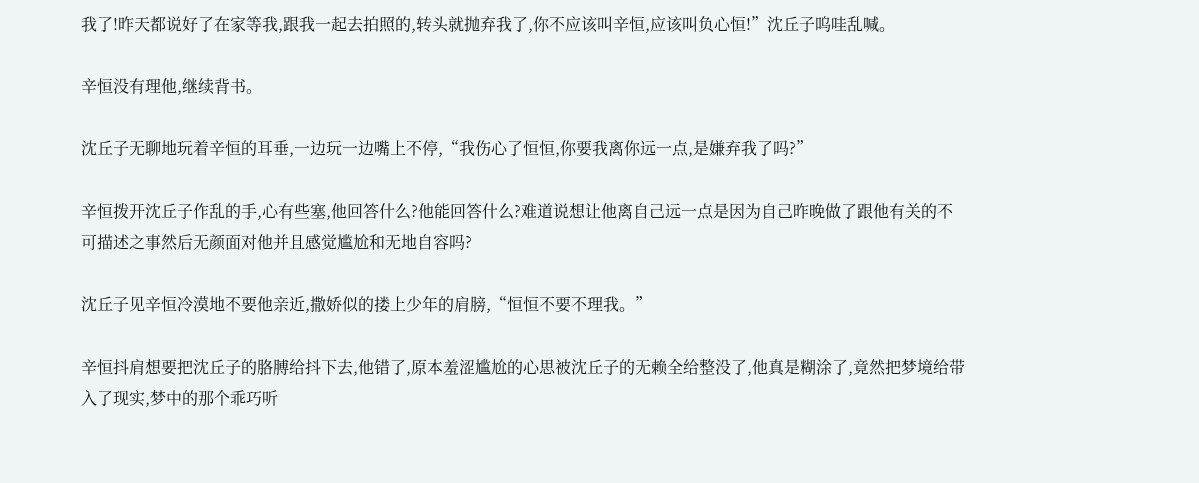我了!昨天都说好了在家等我,跟我一起去拍照的,转头就抛弃我了,你不应该叫辛恒,应该叫负心恒!”沈丘子呜哇乱喊。

辛恒没有理他,继续背书。

沈丘子无聊地玩着辛恒的耳垂,一边玩一边嘴上不停,“我伤心了恒恒,你要我离你远一点,是嫌弃我了吗?”

辛恒拨开沈丘子作乱的手,心有些塞,他回答什么?他能回答什么?难道说想让他离自己远一点是因为自己昨晚做了跟他有关的不可描述之事然后无颜面对他并且感觉尴尬和无地自容吗?

沈丘子见辛恒冷漠地不要他亲近,撒娇似的搂上少年的肩膀,“恒恒不要不理我。”

辛恒抖肩想要把沈丘子的胳膊给抖下去,他错了,原本羞涩尴尬的心思被沈丘子的无赖全给整没了,他真是糊涂了,竟然把梦境给带入了现实,梦中的那个乖巧听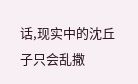话,现实中的沈丘子只会乱撒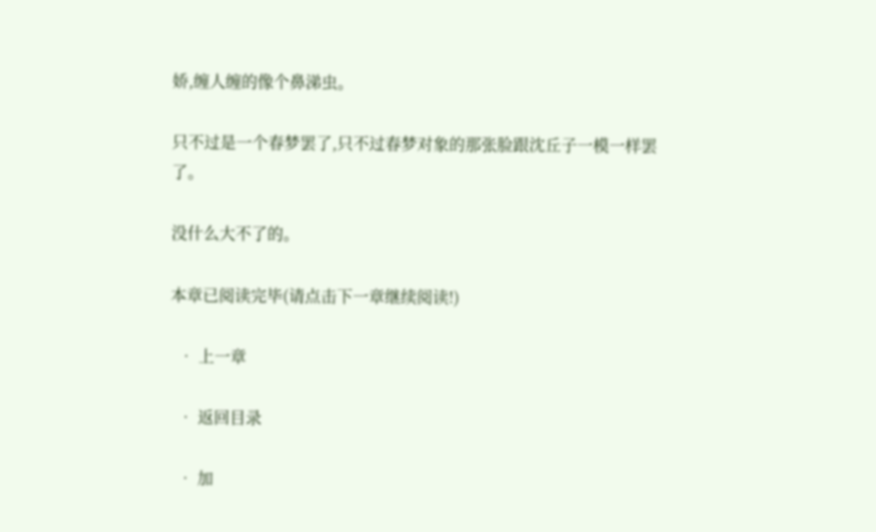娇,缠人缠的像个鼻涕虫。

只不过是一个春梦罢了,只不过春梦对象的那张脸跟沈丘子一模一样罢了。

没什么大不了的。

本章已阅读完毕(请点击下一章继续阅读!)

  • 上一章

  • 返回目录

  • 加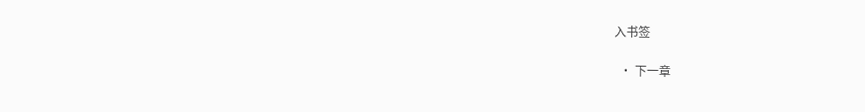入书签

  • 下一章